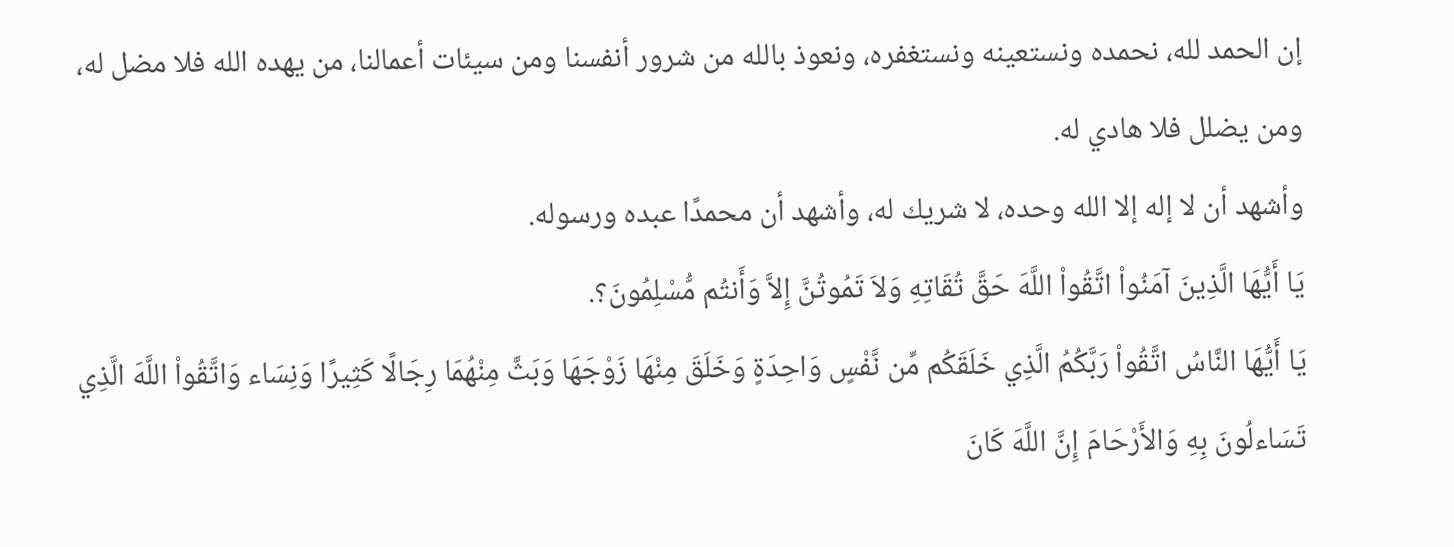إن الحمد لله، نحمده ونستعينه ونستغفره، ونعوذ بالله من شرور أنفسنا ومن سيئات أعمالنا، من يهده الله فلا مضل له، ومن يضلل فلا هادي له.
وأشهد أن لا إله إلا الله وحده، لا شريك له، وأشهد أن محمدًا عبده ورسوله.
يَا أَيُّهَا الَّذِينَ آمَنُواْ اتَّقُواْ اللَّهَ حَقَّ تُقَاتِهِ وَلاَ تَمُوتُنَّ إِلاَّ وَأَنتُم مُّسْلِمُونَ؟.
يَا أَيُّهَا النَّاسُ اتَّقُواْ رَبَّكُمُ الَّذِي خَلَقَكُم مِّن نَّفْسٍ وَاحِدَةٍ وَخَلَقَ مِنْهَا زَوْجَهَا وَبَثَّ مِنْهُمَا رِجَالًا كَثِيرًا وَنِسَاء وَاتَّقُواْ اللَّهَ الَّذِي تَسَاءلُونَ بِهِ وَالأَرْحَامَ إِنَّ اللَّهَ كَانَ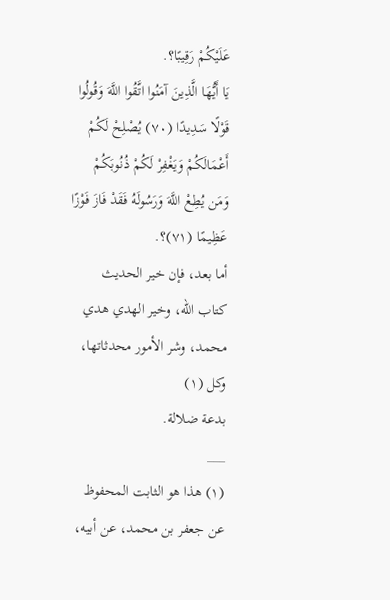عَلَيْكُمْ رَقِيبًا؟.
يَا أَيُّهَا الَّذِينَ آمَنُوا اتَّقُوا اللَّهَ وَقُولُوا قَوْلًا سَدِيدًا (٧٠) يُصْلِحْ لَكُمْ أَعْمَالَكُمْ وَيَغْفِرْ لَكُمْ ذُنُوبَكُمْ وَمَن يُطِعْ اللَّهَ وَرَسُولَهُ فَقَدْ فَازَ فَوْزًا عَظِيمًا (٧١)؟.
أما بعد، فإن خير الحديث كتاب الله، وخير الهدي هدي محمد، وشر الأمور محدثاتها، وكل (١)
بدعة ضلالة.
___
(١) هذا هو الثابت المحفوظ عن جعفر بن محمد، عن أبيه،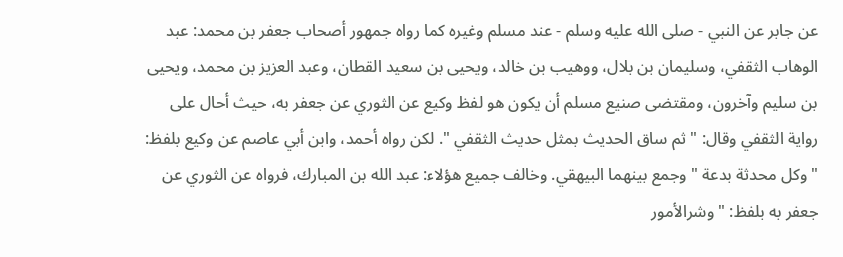عن جابر عن النبي - صلى الله عليه وسلم - عند مسلم وغيره كما رواه جمهور أصحاب جعفر بن محمد: عبد الوهاب الثقفي، وسليمان بن بلال، ووهيب بن خالد، ويحيى بن سعيد القطان، وعبد العزيز بن محمد، ويحيى بن سليم وآخرون، ومقتضى صنيع مسلم أن يكون هو لفظ وكيع عن الثوري عن جعفر به، حيث أحال على رواية الثقفي وقال: " ثم ساق الحديث بمثل حديث الثقفي ". لكن رواه أحمد، وابن أبي عاصم عن وكيع بلفظ: " وكل محدثة بدعة " وجمع بينهما البيهقي. وخالف جميع هؤلاء: عبد الله بن المبارك، فرواه عن الثوري عن جعفر به بلفظ: " وشرالأمور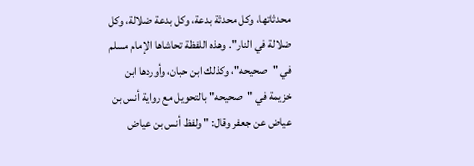محدثاتها، وكل محدثة بدعة، وكل بدعة ضلالة، وكل ضلالة في النار". وهذه اللفظة تحاشاها الإمام مسلم في "صحيحه"، وكذلك ابن حبان، وأوردها ابن خزيمة في "صحيحه" بالتحويل مع رواية أنس بن عياض عن جعفر وقال: " ولفظ أنس بن عياض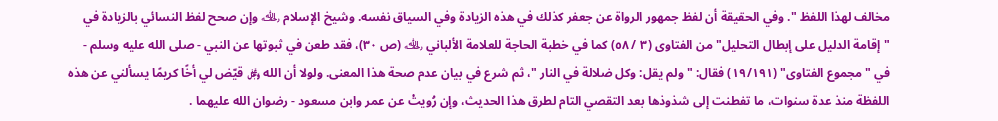مخالف لهذا اللفظ ". وفي الحقيقة أن لفظ جمهور الرواة عن جعفر كذلك في هذه الزيادة وفي السياق نفسه. وشيخ الإسلام ﵀ وإن صحح لفظ النسائي بالزيادة في "إقامة الدليل على إبطال التحليل" من الفتاوى (٣ / ٥٨) كما في خطبة الحاجة للعلامة الألباني ﵀ (ص ٣٠)، فقد طعن في ثبوتها عن النبي - صلى الله عليه وسلم - في "مجموع الفتاوى" (١٩/١٩١) فقال: " ولم يقل: وكل ضلالة في النار "، ثم شرع في بيان عدم صحة هذا المعنى. ولولا أن الله ﷿ قيّض لي أخًا كريمًا يسألني عن هذه اللفظة منذ عدة سنوات، ما تفطنت إلى شذوذها بعد التقصي التام لطرق هذا الحديث، وإن رُويتْ عن عمر وابن مسعود - رضوان الله عليهما .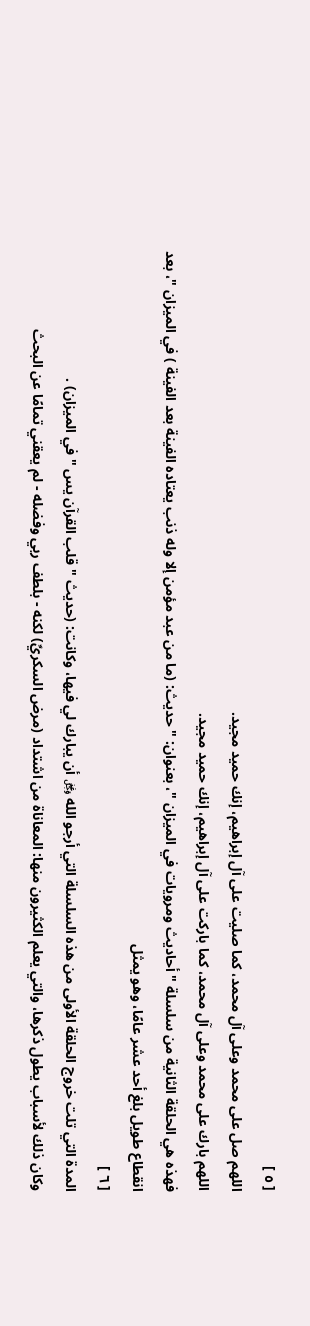[ ٥ ]
اللهم صل على محمد وعلى آل محمد، كما صليت على آل إبراهيم، إنك حميد مجيد.
اللهم بارك على محمد وعلى آل محمد، كما باركت على آل إبراهيم، إنك حميد مجيد.
فهذه هي الحلقة الثانية من سلسلة " أحاديث ومرويات في الميزان "، بعنوان: " حديث: (ما من عبد مؤمن إلا وله ذنب يعتاده الفينة بعد الفينة ) في الميزان "، بعد انقطاع طويل بلغ أحد عشر عامًا، وهو يمثل
[ ٦ ]
المدة التي تلت خروج الحلقة الأولى من هذه السلسلة التي أرجو الله ﷿ أن يبارك لي فيها، وكانت: (حديث " قلب القرآن يس " في الميزان) .
وكان ذلك لأسباب يطول ذكرها، والتي يعلم الكثيرون منها: المعاناة من اشتداد (مرض السكريِّ) لكنه - بلطف ربي وفضله - لم يعقني تمامًا عن البحث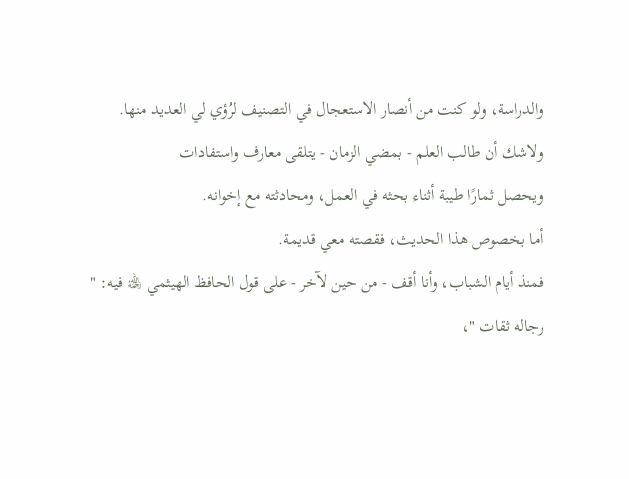والدراسة، ولو كنت من أنصار الاستعجال في التصنيف لرُؤي لي العديد منها.
ولاشك أن طالب العلم - بمضي الزمان - يتلقى معارف واستفادات
ويحصل ثمارًا طيبة أثناء بحثه في العمل، ومحادثته مع إخوانه.
أما بخصوص هذا الحديث، فقصته معي قديمة.
فمنذ أيام الشباب، وأنا أقف - من حين لآخر - على قول الحافظ الهيثمي ﵀ فيه: " رجاله ثقات "،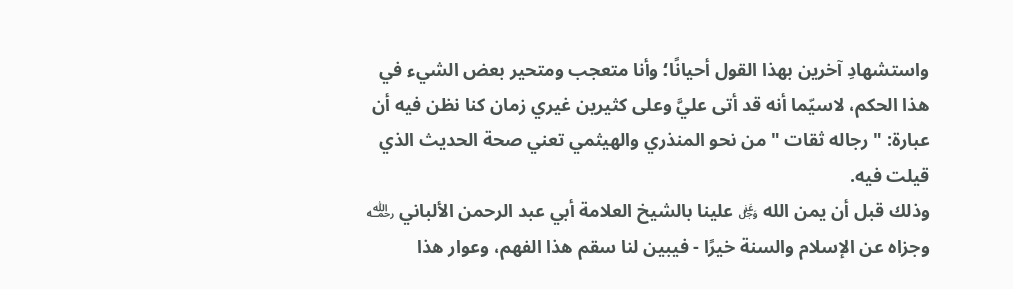واستشهادِ آخرين بهذا القول أحيانًا؛ وأنا متعجب ومتحير بعض الشيء في هذا الحكم، لاسيّما أنه قد أتى عليَّ وعلى كثيرين غيري زمان كنا نظن فيه أن عبارة: " رجاله ثقات " من نحو المنذري والهيثمي تعني صحة الحديث الذي قيلت فيه.
وذلك قبل أن يمن الله ﷿ علينا بالشيخ العلامة أبي عبد الرحمن الألباني ﵀ وجزاه عن الإسلام والسنة خيرًا - فيبين لنا سقم هذا الفهم، وعوار هذا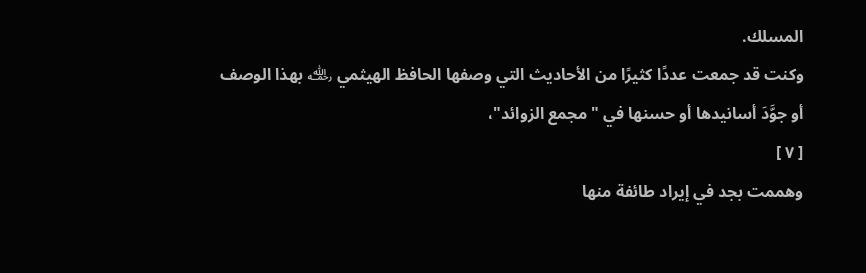المسلك.
وكنت قد جمعت عددًا كثيرًا من الأحاديث التي وصفها الحافظ الهيثمي ﵀ بهذا الوصف أو جوَّدَ أسانيدها أو حسنها في "مجمع الزوائد"،
[ ٧ ]
وهممت بجد في إيراد طائفة منها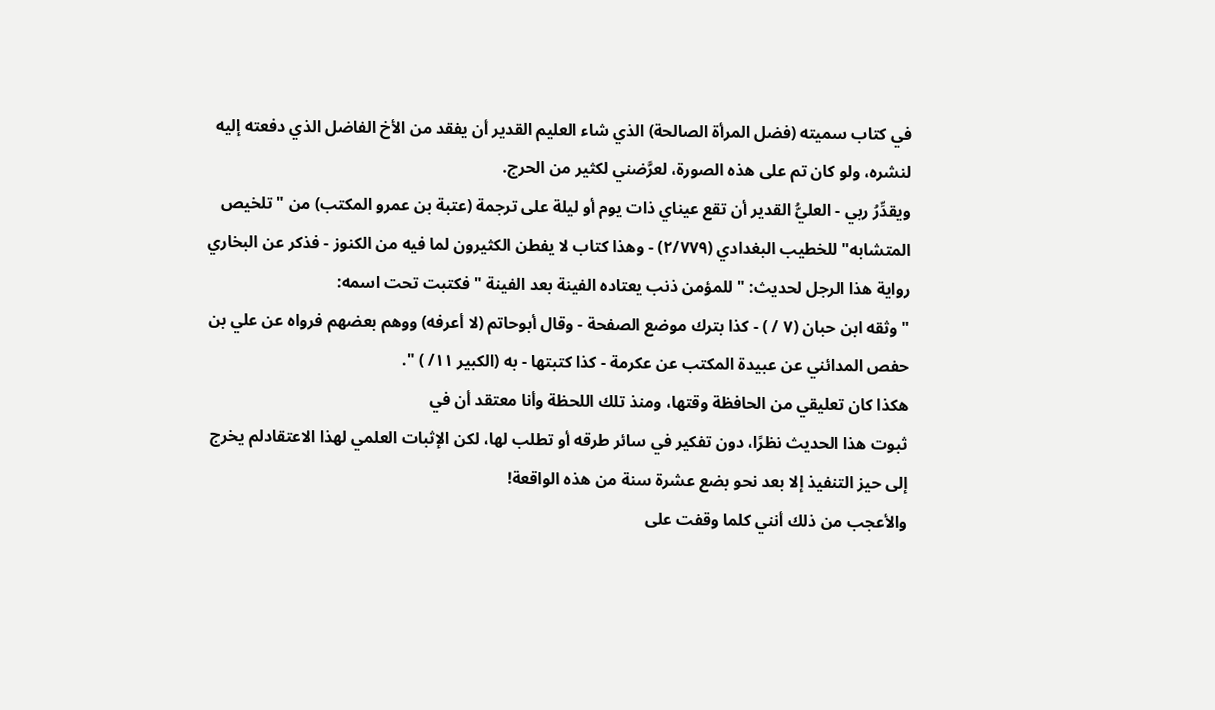في كتاب سميته (فضل المرأة الصالحة) الذي شاء العليم القدير أن يفقد من الأخ الفاضل الذي دفعته إليه لنشره، ولو كان تم على هذه الصورة، لعرَّضني لكثير من الحرج.
ويقدِّرُ ربي - العليُّ القدير أن تقع عيناي ذات يوم أو ليلة على ترجمة (عتبة بن عمرو المكتب) من "تلخيص المتشابه" للخطيب البغدادي (٢/٧٧٩) - وهذا كتاب لا يفطن الكثيرون لما فيه من الكنوز - فذكر عن البخاري رواية هذا الرجل لحديث: " للمؤمن ذنب يعتاده الفينة بعد الفينة " فكتبت تحت اسمه:
" وثقه ابن حبان (٧ / ) - كذا بترك موضع الصفحة - وقال أبوحاتم (لا أعرفه) ووهم بعضهم فرواه عن علي بن حفص المدائني عن عبيدة المكتب عن عكرمة - كذا كتبتها - به (الكبير ١١/ ) ".
هكذا كان تعليقي من الحافظة وقتها، ومنذ تلك اللحظة وأنا معتقد أن في
ثبوت هذا الحديث نظرًا، دون تفكير في سائر طرقه أو تطلب لها، لكن الإثبات العلمي لهذا الاعتقادلم يخرج إلى حيز التنفيذ إلا بعد نحو بضع عشرة سنة من هذه الواقعة!
والأعجب من ذلك أنني كلما وقفت على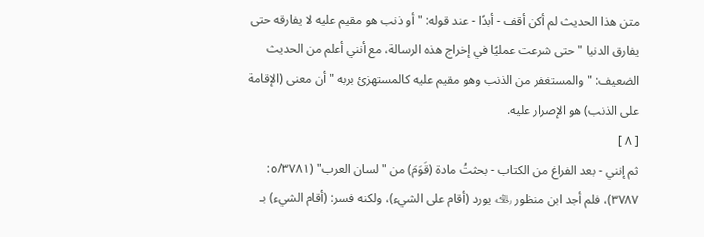متن هذا الحديث لم أكن أقف - أبدًا - عند قوله: " أو ذنب هو مقيم عليه لا يفارقه حتى يفارق الدنيا " حتى شرعت عمليًا في إخراج هذه الرسالة، مع أنني أعلم من الحديث الضعيف: " والمستغفر من الذنب وهو مقيم عليه كالمستهزئ بربه " أن معنى (الإقامة على الذنب) هو الإصرار عليه.
[ ٨ ]
ثم إنني - بعد الفراغ من الكتاب - بحثتُ مادة (قَوَمَ) من "لسان العرب" (٥/٣٧٨١: ٣٧٨٧)، فلم أجد ابن منظور ﵀ يورد (أقام على الشيء)، ولكنه فسر: (أقام الشيء) بـ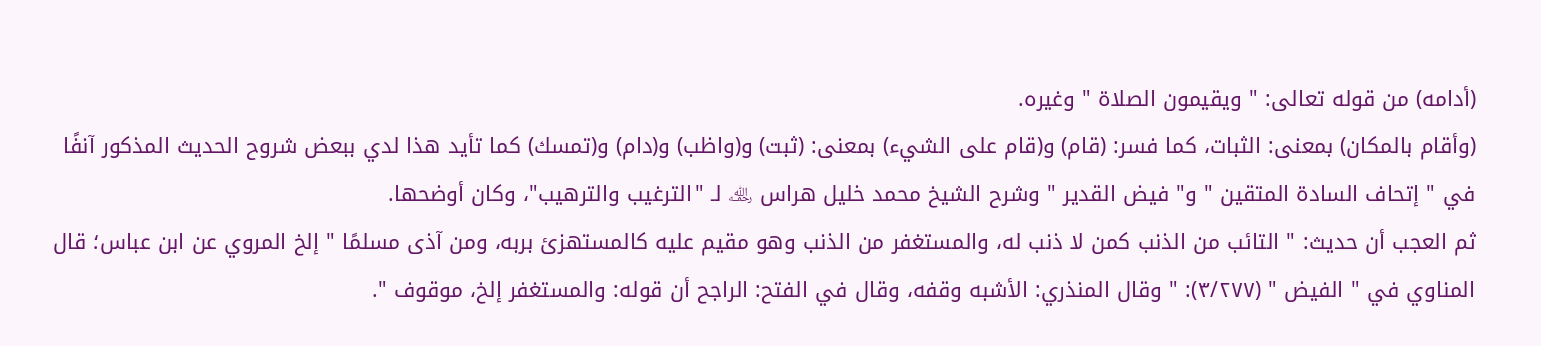(أدامه) من قوله تعالى: " ويقيمون الصلاة " وغيره.
(وأقام بالمكان) بمعنى: الثبات، كما فسر: (قام) و(قام على الشيء) بمعنى: (ثبت) و(واظب) و(دام) و(تمسك) كما تأيد هذا لدي ببعض شروح الحديث المذكور آنفًا في " إتحاف السادة المتقين " و" فيض القدير " وشرح الشيخ محمد خليل هراس ﵀ لـ "الترغيب والترهيب"، وكان أوضحها.
ثم العجب أن حديث: " التائب من الذنب كمن لا ذنب له، والمستغفر من الذنب وهو مقيم عليه كالمستهزئ بربه، ومن آذى مسلمًا " إلخ المروي عن ابن عباس؛ قال المناوي في " الفيض " (٣/٢٧٧): " وقال المنذري: الأشبه وقفه، وقال في الفتح: الراجح أن قوله: والمستغفر إلخ، موقوف ".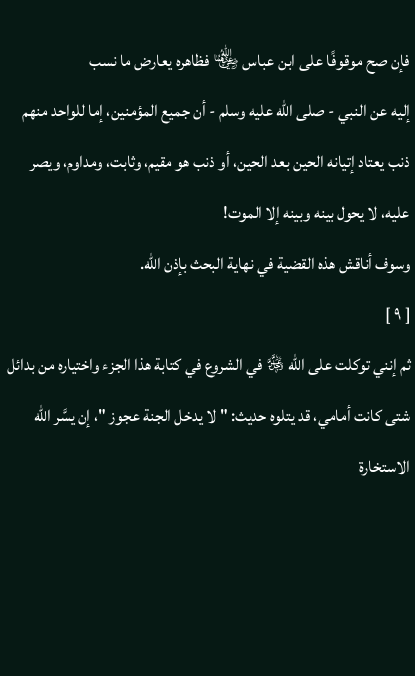فإن صح موقوفًا على ابن عباس ﵄ فظاهره يعارض ما نسب
إليه عن النبي - صلى الله عليه وسلم - أن جميع المؤمنين، إما للواحد منهم ذنب يعتاد إتيانه الحين بعد الحين، أو ذنب هو مقيم، وثابت، ومداوم، ويصر عليه، لا يحول بينه وبينه إلا الموت!
وسوف أناقش هذه القضية في نهاية البحث بإذن الله.
[ ٩ ]
ثم إنني توكلت على الله ﷿ في الشروع في كتابة هذا الجزء واختياره من بدائل شتى كانت أمامي، قد يتلوه حديث: " لا يدخل الجنة عجوز "، إن يسَّر الله الاستخارة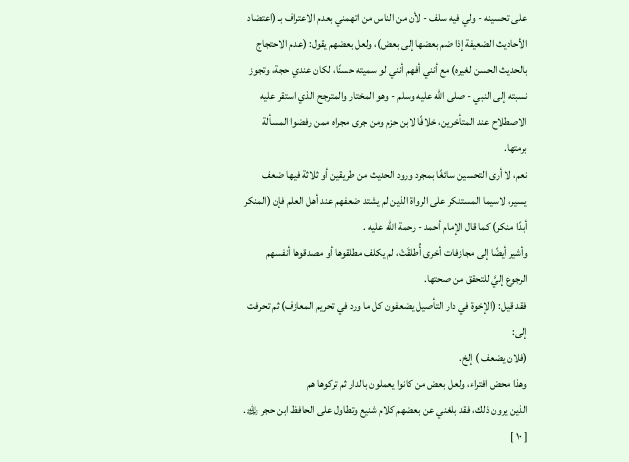على تحسينه - ولي فيه سلف - لأن من الناس من اتهمني بعدم الاعتراف بـ (اعتضاد الأحاديث الضعيفة إذا ضم بعضها إلى بعض)، ولعل بعضهم يقول: (عدم الاحتجاج بالحديث الحسن لغيره) مع أنني أفهم أنني لو سميته حسنًا، لكان عندي حجة، وتجوز نسبته إلى النبي - صلى الله عليه وسلم - وهو المختار والمترجح الذي استقر عليه الاصطلاح عند المتأخرين، خلافًا لابن حزم ومن جرى مجراه ممن رفضوا المسألة برمتها.
نعم، لا أرى التحسين سائغًا بمجرد ورود الحديث من طريقين أو ثلاثة فيها ضعف يسير، لاسيما المستنكر على الرواة الذين لم يشتد ضعفهم عند أهل العلم فإن (المنكر أبدًا منكر) كما قال الإمام أحمد - رحمة الله عليه .
وأشير أيضًا إلى مجازفات أخرى أُطلقَتْ، لم يكلف مطلقوها أو مصدقوها أنفسهم الرجوع إليَّ للتحقق من صحتها.
فقد قيل: (الإخوة في دار التأصيل يضعفون كل ما ورد في تحريم المعازف) ثم تحرفت إلى:
(فلان يضعف ) إلخ.
وهذا محض افتراء، ولعل بعض من كانوا يعملون بالدار ثم تركوها هم
الذين يرون ذلك، فقد بلغني عن بعضهم كلام شنيع وتطاول على الحافظ ابن حجر ﵀.
[ ١٠ ]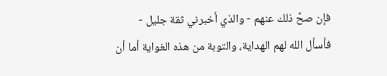فإن صحَّ ذلك عنهم - والذي أخبرني ثقة جليل - فأسأل الله لهم الهداية، والتوبة من هذه الغواية أما أن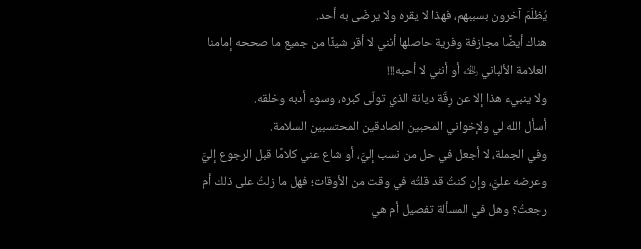يُظلَمَ آخرون بسببهم، فهذا لا يقره ولا يرضَى به أحد.
هناك أيضًا مجازفة وفرية حاصلها أنني لا أقر شيئًا من جميع ما صححه إمامنا العلامة الألباني ﵀ أو أنني لا أحبه!!!
ولا ينبيء هذا إلا عن رِقّة ديانة الذي تولّى كبره، وسوء أدبه وخلقه.
أسأل الله لي ولإخواني المحبين الصادقين المحتسبين السلامة.
وفي الجملة، لا أجعل في حل من نسب إليَّ، أو شاع عني كلامًا قبل الرجوع إليَّ وعرضه عليَّ، وإن كنتُ قد قلتُه في وقت من الأوقات؛ فهل ما زلتُ على ذلك أم رجعتُ؟ وهل في المسألة تفصيل أم هي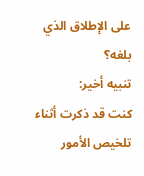على الإطلاق الذي بلغه؟
تنبيه أخير:
كنت قد ذكرت أثناء تلخيص الأمور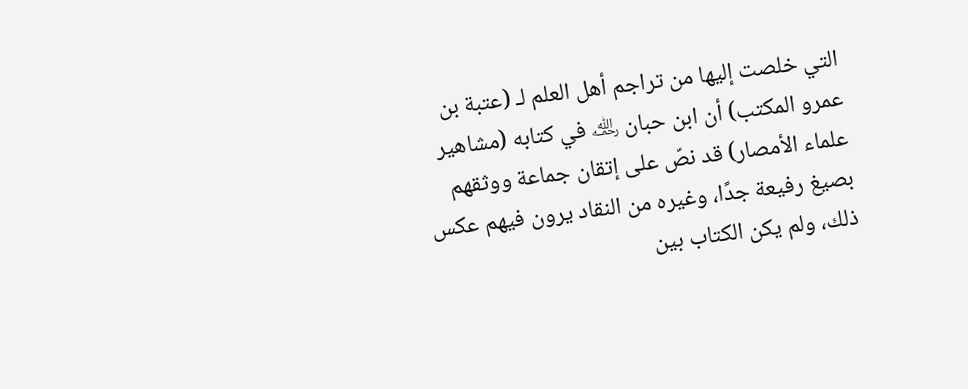التي خلصت إليها من تراجم أهل العلم لـ (عتبة بن عمرو المكتب) أن ابن حبان ﵀ في كتابه (مشاهير علماء الأمصار) قد نصّ على إتقان جماعة ووثقهم بصيغ رفيعة جدًا، وغيره من النقاد يرون فيهم عكس ذلك، ولم يكن الكتاب بين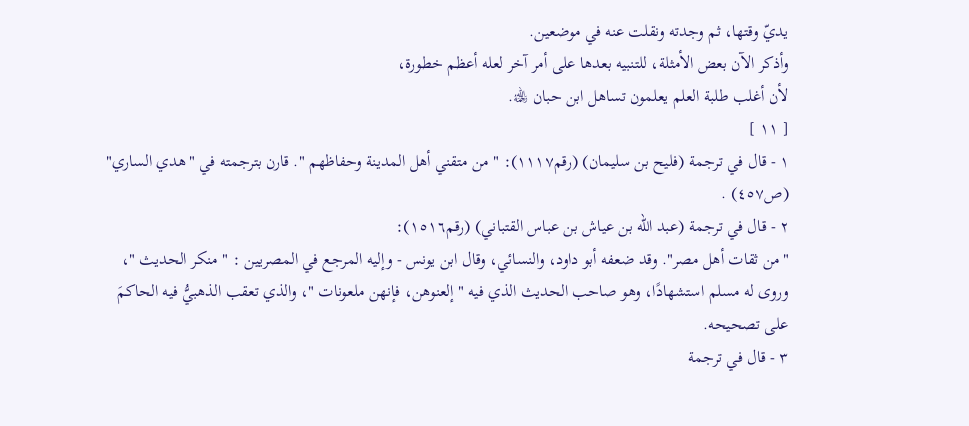يديّ وقتها، ثم وجدته ونقلت عنه في موضعين.
وأذكر الآن بعض الأمثلة، للتنبيه بعدها على أمر آخر لعله أعظم خطورة،
لأن أغلب طلبة العلم يعلمون تساهل ابن حبان ﵀.
[ ١١ ]
١ - قال في ترجمة (فليح بن سليمان) (رقم١١١٧): " من متقني أهل المدينة وحفاظهم ". قارن بترجمته في "هدي الساري" (ص٤٥٧) .
٢ - قال في ترجمة (عبد الله بن عياش بن عباس القتباني) (رقم١٥١٦):
"من ثقات أهل مصر". وقد ضعفه أبو داود، والنسائي، وقال ابن يونس - وإليه المرجع في المصريين : " منكر الحديث "، وروى له مسلم استشهادًا، وهو صاحب الحديث الذي فيه " إلعنوهن، فإنهن ملعونات "، والذي تعقب الذهبيُّ فيه الحاكمَ على تصحيحه.
٣ - قال في ترجمة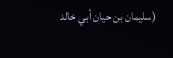(سليمان بن حيان أبي خالد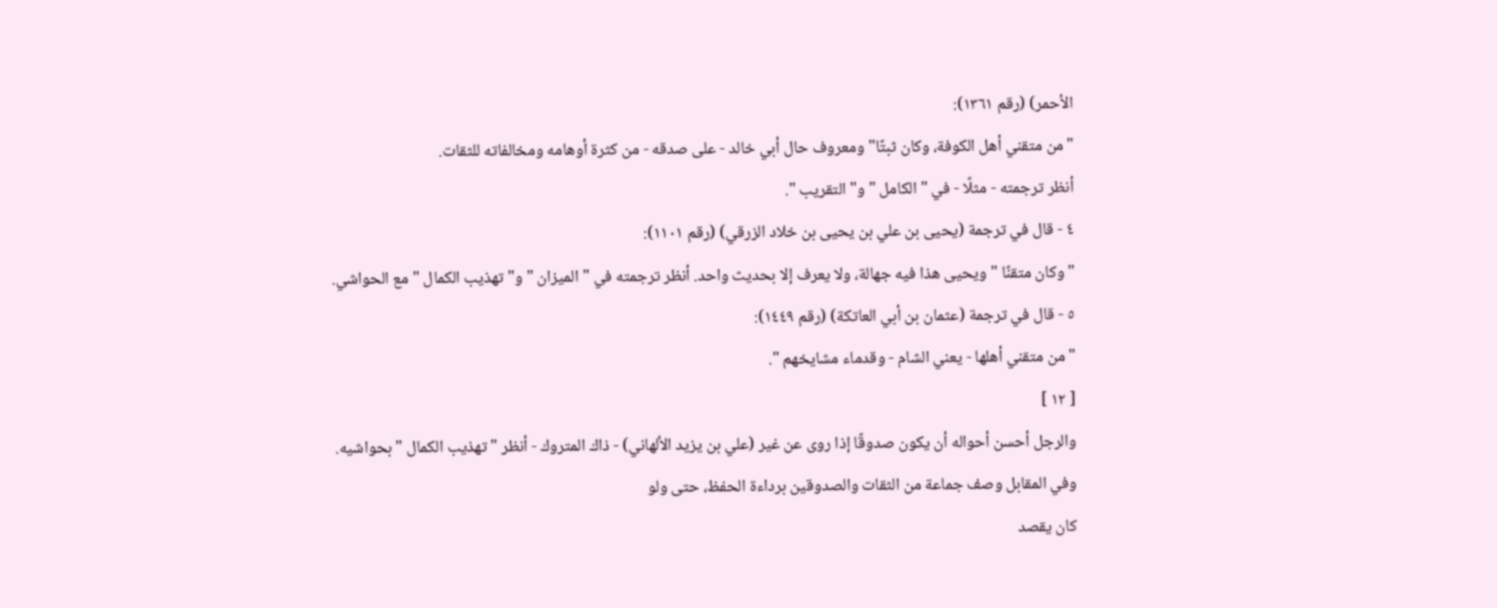الأحمر) (رقم ١٣٦١):
"من متقني أهل الكوفة، وكان ثبتًا" ومعروف حال أبي خالد - على صدقه - من كثرة أوهامه ومخالفاته للثقات.
أنظر ترجمته - مثلًا - في " الكامل " و" التقريب ".
٤ - قال في ترجمة (يحيى بن علي بن يحيى بن خلاد الزرقي) (رقم ١١٠١):
" وكان متقنًا " ويحيى هذا فيه جهالة، ولا يعرف إلا بحديث واحد. أنظر ترجمته في " الميزان " و" تهذيب الكمال " مع الحواشي.
٥ - قال في ترجمة (عثمان بن أبي العاتكة) (رقم ١٤٤٩):
" من متقني أهلها - يعني الشام - وقدماء مشايخهم ".
[ ١٢ ]
والرجل أحسن أحواله أن يكون صدوقًا إذا روى عن غير (علي بن يزيد الألهاني) - ذاك المتروك - أنظر " تهذيب الكمال " بحواشيه.
وفي المقابل وصف جماعة من الثقات والصدوقين برداءة الحفظ، حتى ولو
كان يقصد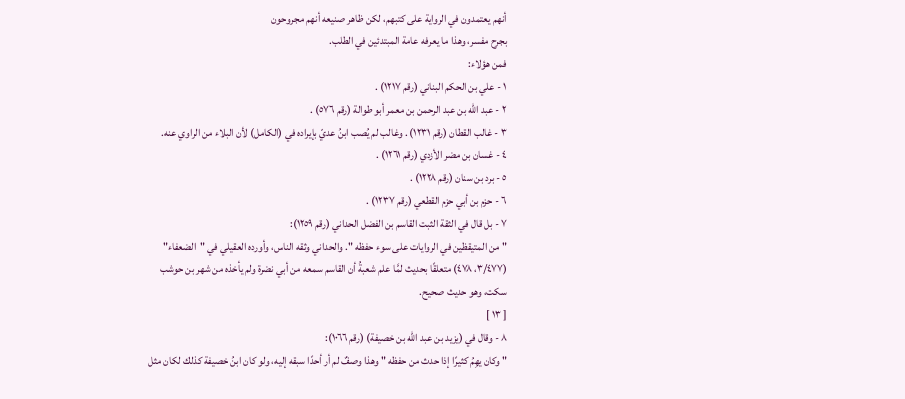أنهم يعتمدون في الرواية على كتبهم، لكن ظاهر صنيعه أنهم مجروحون
بجرح مفسر، وهذا ما يعرفه عامة المبتدئين في الطلب.
فمن هؤلاء:
١ - علي بن الحكم البناني (رقم ١٢١٧) .
٢ - عبد الله بن عبد الرحمن بن معمر أبو طوالة (رقم ٥٧٦) .
٣ - غالب القطان (رقم ١٢٣١) . وغالب لم يُصب ابنُ عديّ بإيراده في (الكامل) لأن البلاء من الراوي عنه.
٤ - غسان بن مضر الأزدي (رقم ١٢٦١) .
٥ - برد بن سنان (رقم ١٢٢٨) .
٦ - حزم بن أبي حزم القطعي (رقم ١٢٣٧) .
٧ - بل قال في الثقة الثبت القاسم بن الفضل الحداني (رقم ١٢٥٩):
" من المتيقظين في الروايات على سوء حفظه ". والحداني وثقه الناس، وأورده العقيلي في "الضعفاء" (٣/٤٧٧، ٤٧٨) متعلقًا بحديث لمَّا علم شعبةُ أن القاسم سمعه من أبي نضرة ولم يأخذه من شهر بن حوشب سكت، وهو حديث صحيح.
[ ١٣ ]
٨ - وقال في (يزيد بن عبد الله بن خصيفة) (رقم ١٠٦٦):
" وكان يهِمُ كثيرًا إذا حدث من حفظه " وهذا وصفٌ لم أر أحدًا سبقه إليه، ولو كان ابنُ خصيفة كذلك لكان مثل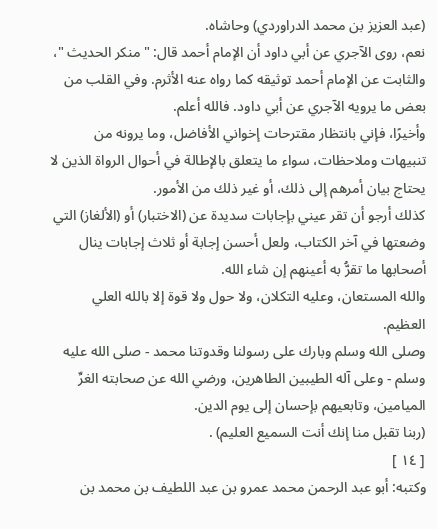(عبد العزيز بن محمد الدراوردي) وحاشاه.
نعم، روى الآجري عن أبي داود أن الإمام أحمد قال: " منكر الحديث "، والثابت عن الإمام أحمد توثيقه كما رواه عنه الأثرم. وفي القلب من بعض ما يرويه الآجري عن أبي داود. فالله أعلم.
وأخيرًا، فإني بانتظار مقترحات إخواني الأفاضل، وما يرونه من تنبيهات وملاحظات، سواء ما يتعلق بالإطالة في أحوال الرواة الذين لا يحتاج بيان أمرهم إلى ذلك، أو غير ذلك من الأمور.
كذلك أرجو أن تقر عيني بإجابات سديدة عن (الاختبار) أو (الألغاز) التي وضعتها في آخر الكتاب، ولعل أحسن إجابة أو ثلاث إجابات ينال أصحابها ما تقرُّ به أعينهم إن شاء الله.
والله المستعان، وعليه التكلان، ولا حول ولا قوة إلا بالله العلي العظيم.
وصلى الله وسلم وبارك على رسولنا وقدوتنا محمد - صلى الله عليه وسلم - وعلى آله الطيبين الطاهرين، ورضي الله عن صحابته الغرِّ الميامين، وتابعيهم بإحسان إلى يوم الدين.
(ربنا تقبل منا إنك أنت السميع العليم) .
[ ١٤ ]
وكتبه: أبو عبد الرحمن محمد عمرو بن عبد اللطيف بن محمد بن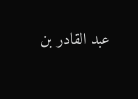عبد القادر بن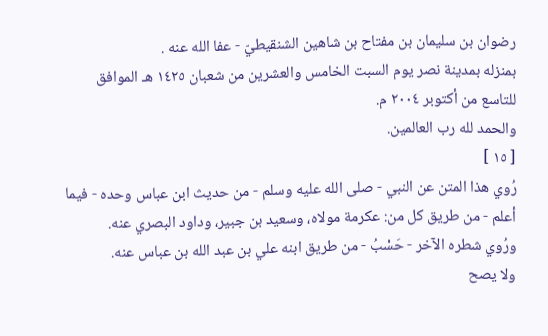رضوان بن سليمان بن مفتاح بن شاهين الشنقيطيّ - عفا الله عنه .
بمنزله بمدينة نصر يوم السبت الخامس والعشرين من شعبان ١٤٢٥ هـ الموافق للتاسع من أكتوبر ٢٠٠٤ م.
والحمد لله رب العالمين.
[ ١٥ ]
رُوي هذا المتن عن النبي - صلى الله عليه وسلم - من حديث ابن عباس وحده - فيما أعلم - من طريق كل من: عكرمة مولاه، وسعيد بن جبير، وداود البصري عنه.
ورُوي شطره الآخر - حَسْبُ - من طريق ابنه علي بن عبد الله بن عباس عنه.
ولا يصح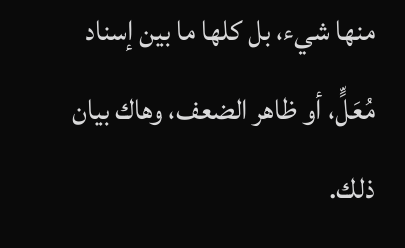منها شيء، بل كلها ما بين إسناد مُعَلٍّ، أو ظاهر الضعف، وهاك بيان ذلك.